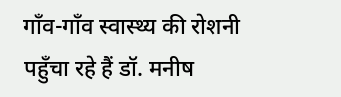गाँव-गाँव स्वास्थ्य की रोशनी पहुँचा रहे हैं डॉ. मनीष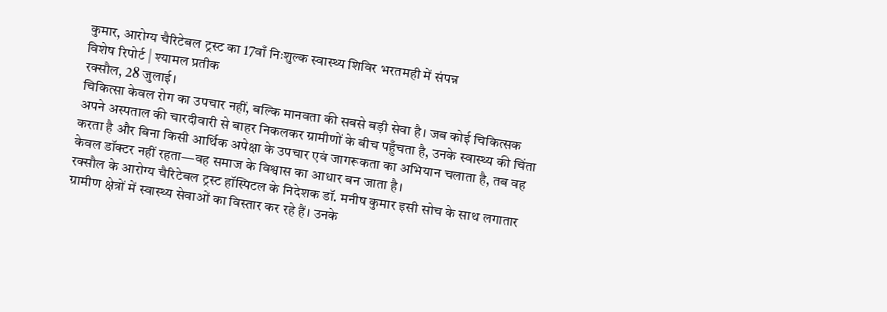कुमार, आरोग्य चैरिटेबल ट्रस्ट का 17वाँ निःशुल्क स्वास्थ्य शिविर भरतमही में संपन्न
विशेष रिपोर्ट | श्यामल प्रतीक
रक्सौल, 28 जुलाई।
चिकित्सा केवल रोग का उपचार नहीं, बल्कि मानवता की सबसे बड़ी सेवा है। जब कोई चिकित्सक अपने अस्पताल की चारदीवारी से बाहर निकलकर ग्रामीणों के बीच पहुँचता है, उनके स्वास्थ्य की चिंता करता है और बिना किसी आर्थिक अपेक्षा के उपचार एवं जागरूकता का अभियान चलाता है, तब वह केवल डॉक्टर नहीं रहता—वह समाज के विश्वास का आधार बन जाता है।
रक्सौल के आरोग्य चैरिटेबल ट्रस्ट हॉस्पिटल के निदेशक डॉ. मनीष कुमार इसी सोच के साथ लगातार ग्रामीण क्षेत्रों में स्वास्थ्य सेवाओं का विस्तार कर रहे हैं। उनके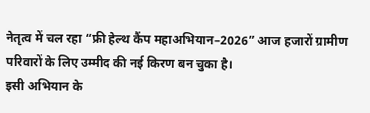नेतृत्व में चल रहा “फ्री हेल्थ कैंप महाअभियान–2026” आज हजारों ग्रामीण परिवारों के लिए उम्मीद की नई किरण बन चुका है।
इसी अभियान के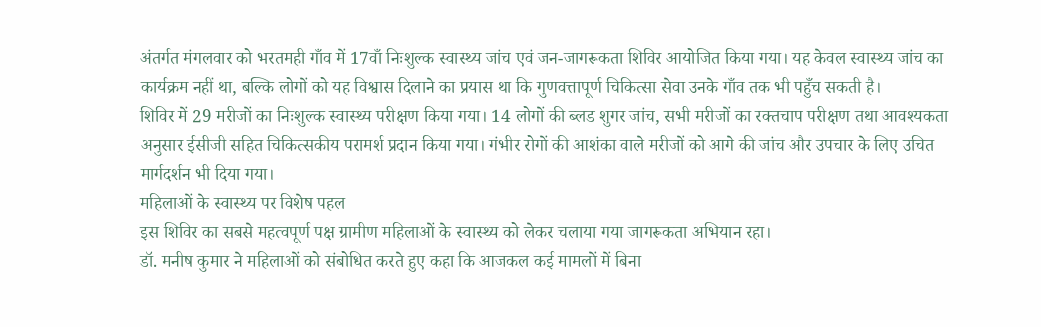अंतर्गत मंगलवार को भरतमही गाँव में 17वाँ निःशुल्क स्वास्थ्य जांच एवं जन-जागरूकता शिविर आयोजित किया गया। यह केवल स्वास्थ्य जांच का कार्यक्रम नहीं था, बल्कि लोगों को यह विश्वास दिलाने का प्रयास था कि गुणवत्तापूर्ण चिकित्सा सेवा उनके गाँव तक भी पहुँच सकती है।
शिविर में 29 मरीजों का निःशुल्क स्वास्थ्य परीक्षण किया गया। 14 लोगों की ब्लड शुगर जांच, सभी मरीजों का रक्तचाप परीक्षण तथा आवश्यकता अनुसार ईसीजी सहित चिकित्सकीय परामर्श प्रदान किया गया। गंभीर रोगों की आशंका वाले मरीजों को आगे की जांच और उपचार के लिए उचित मार्गदर्शन भी दिया गया।
महिलाओं के स्वास्थ्य पर विशेष पहल
इस शिविर का सबसे महत्वपूर्ण पक्ष ग्रामीण महिलाओं के स्वास्थ्य को लेकर चलाया गया जागरूकता अभियान रहा।
डॉ. मनीष कुमार ने महिलाओं को संबोधित करते हुए कहा कि आजकल कई मामलों में बिना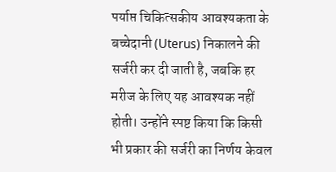पर्याप्त चिकित्सकीय आवश्यकता के बच्चेदानी (Uterus) निकालने की सर्जरी कर दी जाती है, जबकि हर मरीज के लिए यह आवश्यक नहीं होती। उन्होंने स्पष्ट किया कि किसी भी प्रकार की सर्जरी का निर्णय केवल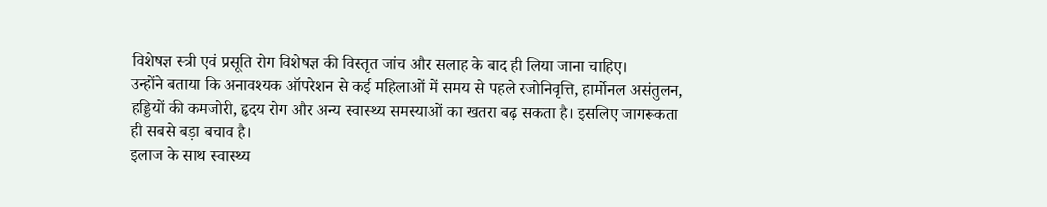विशेषज्ञ स्त्री एवं प्रसूति रोग विशेषज्ञ की विस्तृत जांच और सलाह के बाद ही लिया जाना चाहिए।
उन्होंने बताया कि अनावश्यक ऑपरेशन से कई महिलाओं में समय से पहले रजोनिवृत्ति, हार्मोनल असंतुलन, हड्डियों की कमजोरी, हृदय रोग और अन्य स्वास्थ्य समस्याओं का खतरा बढ़ सकता है। इसलिए जागरूकता ही सबसे बड़ा बचाव है।
इलाज के साथ स्वास्थ्य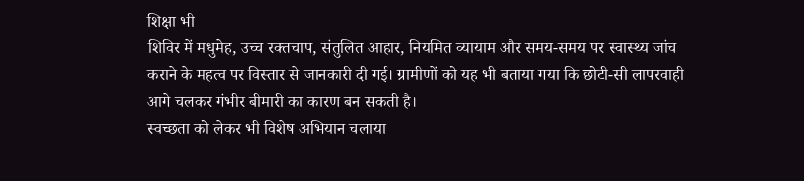शिक्षा भी
शिविर में मधुमेह, उच्च रक्तचाप, संतुलित आहार, नियमित व्यायाम और समय-समय पर स्वास्थ्य जांच कराने के महत्व पर विस्तार से जानकारी दी गई। ग्रामीणों को यह भी बताया गया कि छोटी-सी लापरवाही आगे चलकर गंभीर बीमारी का कारण बन सकती है।
स्वच्छता को लेकर भी विशेष अभियान चलाया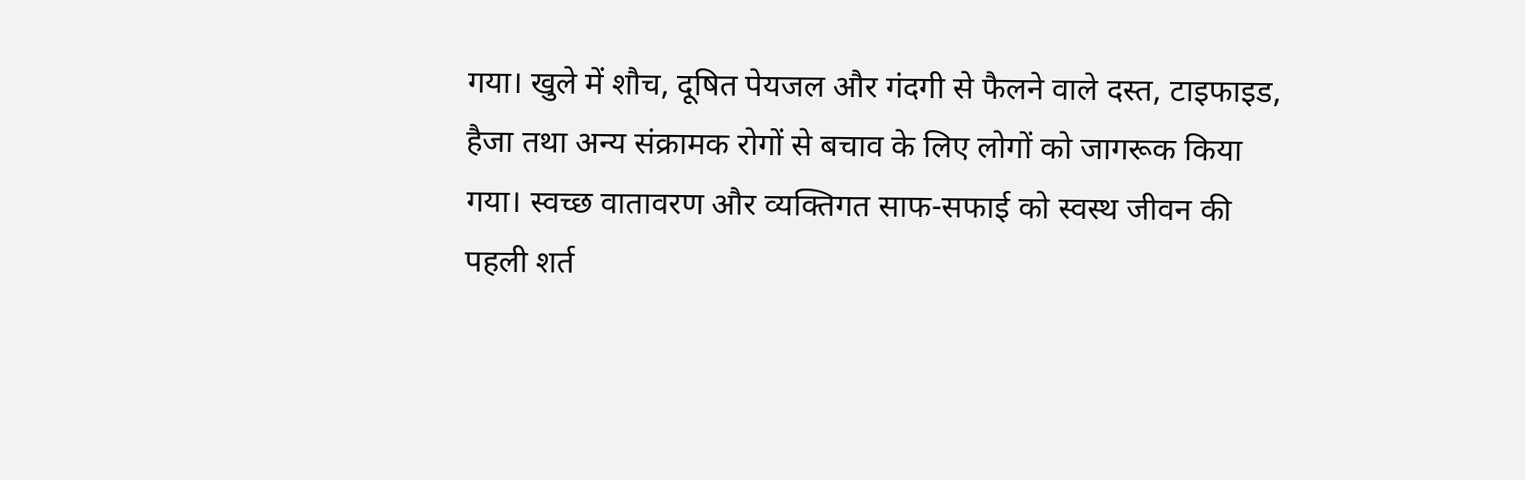गया। खुले में शौच, दूषित पेयजल और गंदगी से फैलने वाले दस्त, टाइफाइड, हैजा तथा अन्य संक्रामक रोगों से बचाव के लिए लोगों को जागरूक किया गया। स्वच्छ वातावरण और व्यक्तिगत साफ-सफाई को स्वस्थ जीवन की पहली शर्त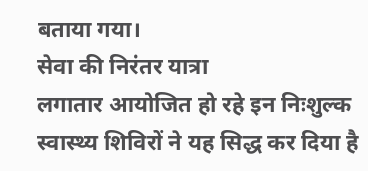बताया गया।
सेवा की निरंतर यात्रा
लगातार आयोजित हो रहे इन निःशुल्क स्वास्थ्य शिविरों ने यह सिद्ध कर दिया है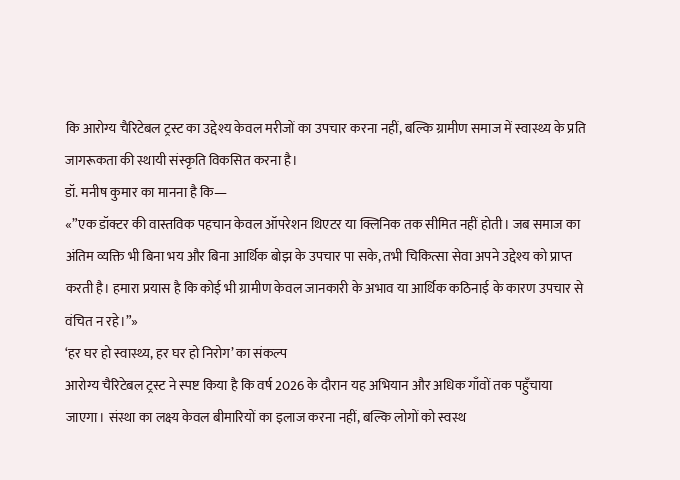कि आरोग्य चैरिटेबल ट्रस्ट का उद्देश्य केवल मरीजों का उपचार करना नहीं, बल्कि ग्रामीण समाज में स्वास्थ्य के प्रति जागरूकता की स्थायी संस्कृति विकसित करना है।
डॉ. मनीष कुमार का मानना है कि—
«”एक डॉक्टर की वास्तविक पहचान केवल ऑपरेशन थिएटर या क्लिनिक तक सीमित नहीं होती। जब समाज का अंतिम व्यक्ति भी बिना भय और बिना आर्थिक बोझ के उपचार पा सके, तभी चिकित्सा सेवा अपने उद्देश्य को प्राप्त करती है। हमारा प्रयास है कि कोई भी ग्रामीण केवल जानकारी के अभाव या आर्थिक कठिनाई के कारण उपचार से वंचित न रहे।”»
‘हर घर हो स्वास्थ्य, हर घर हो निरोग’ का संकल्प
आरोग्य चैरिटेबल ट्रस्ट ने स्पष्ट किया है कि वर्ष 2026 के दौरान यह अभियान और अधिक गाँवों तक पहुँचाया जाएगा। संस्था का लक्ष्य केवल बीमारियों का इलाज करना नहीं, बल्कि लोगों को स्वस्थ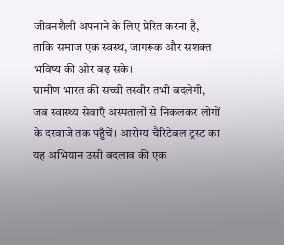जीवनशैली अपनाने के लिए प्रेरित करना है, ताकि समाज एक स्वस्थ, जागरूक और सशक्त भविष्य की ओर बढ़ सके।
ग्रामीण भारत की सच्ची तस्वीर तभी बदलेगी, जब स्वास्थ्य सेवाएँ अस्पतालों से निकलकर लोगों के दरवाजे तक पहुँचें। आरोग्य चैरिटेबल ट्रस्ट का यह अभियान उसी बदलाव की एक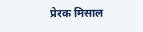प्रेरक मिसाल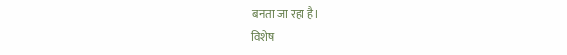बनता जा रहा है।
विशेष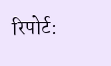रिपोर्ट: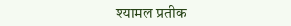श्यामल प्रतीक